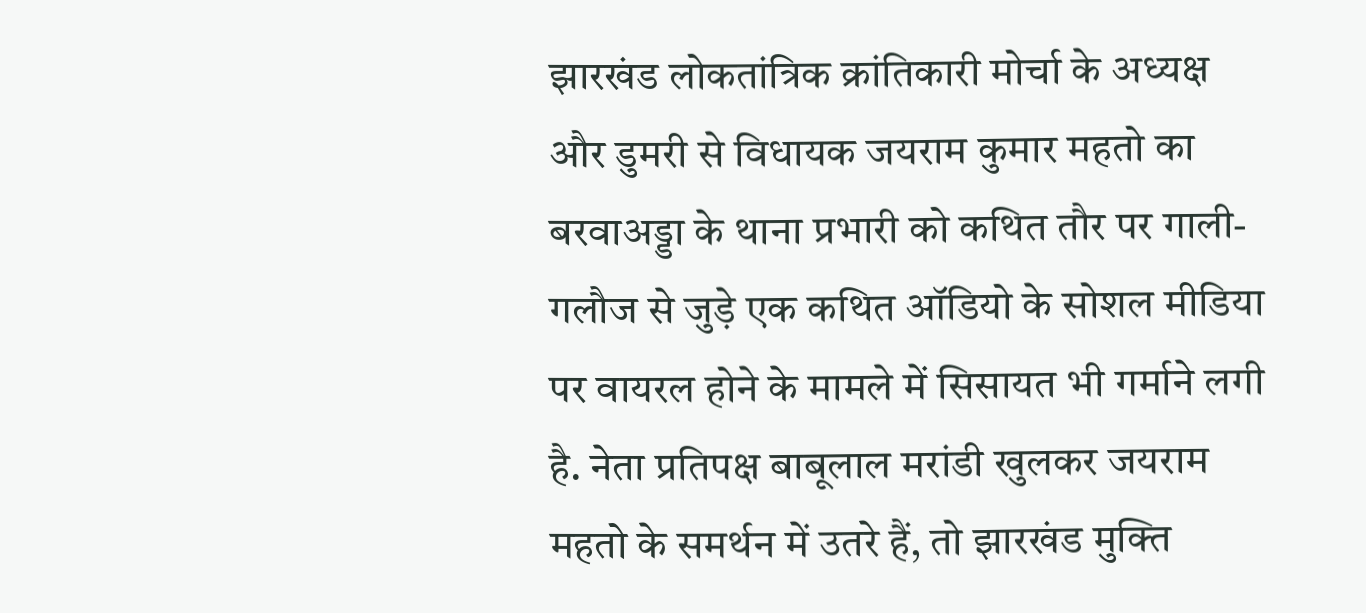झारखंड लोकतांत्रिक क्रांतिकारी मोर्चा के अध्यक्ष और डुमरी से विधायक जयराम कुमार महतो का बरवाअड्डा के थाना प्रभारी को कथित तौर पर गाली-गलौज से जुड़े एक कथित ऑडियो के सोशल मीडिया पर वायरल होने के मामले में सिसायत भी गर्माने लगी है. नेता प्रतिपक्ष बाबूलाल मरांडी खुलकर जयराम महतो के समर्थन में उतरे हैं, तो झारखंड मुक्ति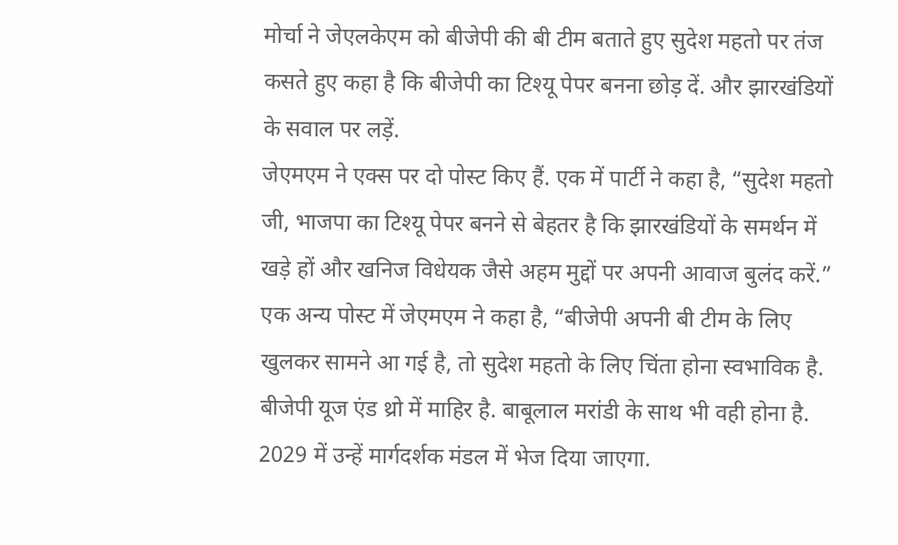मोर्चा ने जेएलकेएम को बीजेपी की बी टीम बताते हुए सुदेश महतो पर तंज कसते हुए कहा है कि बीजेपी का टिश्यू पेपर बनना छोड़ दें. और झारखंडियों के सवाल पर लड़ें.
जेएमएम ने एक्स पर दो पोस्ट किए हैं. एक में पार्टी ने कहा है, “सुदेश महतो जी, भाजपा का टिश्यू पेपर बनने से बेहतर है कि झारखंडियों के समर्थन में खड़े हों और खनिज विधेयक जैसे अहम मुद्दों पर अपनी आवाज बुलंद करें.”
एक अन्य पोस्ट में जेएमएम ने कहा है, “बीजेपी अपनी बी टीम के लिए खुलकर सामने आ गई है, तो सुदेश महतो के लिए चिंता होना स्वभाविक है. बीजेपी यूज एंड थ्रो में माहिर है. बाबूलाल मरांडी के साथ भी वही होना है. 2029 में उन्हें मार्गदर्शक मंडल में भेज दिया जाएगा.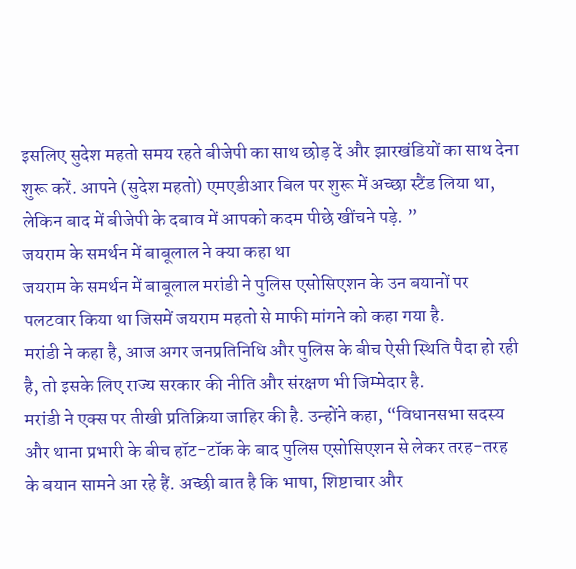इसलिए सुदेश महतो समय रहते बीजेपी का साथ छोड़ दें और झारखंडियों का साथ देना शुरू करें. आपने (सुदेश महतो) एमएडीआर बिल पर शुरू में अच्छा स्टैंड लिया था, लेकिन बाद में बीजेपी के दबाव में आपको कदम पीछे खींचने पड़े. ”
जयराम के समर्थन में बाबूलाल ने क्या कहा था
जयराम के समर्थन में बाबूलाल मरांडी ने पुलिस एसोसिएशन के उन बयानों पर पलटवार किया था जिसमें जयराम महतो से माफी मांगने को कहा गया है.
मरांडी ने कहा है, आज अगर जनप्रतिनिधि और पुलिस के बीच ऐसी स्थिति पैदा हो रही है, तो इसके लिए राज्य सरकार की नीति और संरक्षण भी जिम्मेदार है.
मरांडी ने एक्स पर तीखी प्रतिक्रिया जाहिर की है. उन्होंने कहा, “विधानसभा सदस्य और थाना प्रभारी के बीच हॉट-टॉक के बाद पुलिस एसोसिएशन से लेकर तरह-तरह के बयान सामने आ रहे हैं. अच्छी बात है कि भाषा, शिष्टाचार और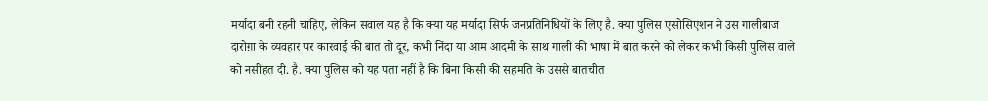मर्यादा बनी रहनी चाहिए, लेकिन सवाल यह है कि क्या यह मर्यादा सिर्फ जनप्रतिनिधियों के लिए है. क्या पुलिस एसोसिएशन ने उस गालीबाज दारोग़ा के व्यवहार पर कारवाई की बात तो दूर, कभी निंदा या आम आदमी के साथ गाली की भाषा में बात करने को लेकर कभी किसी पुलिस वाले को नसीहत दी. है. क्या पुलिस को यह पता नहीं है कि बिना किसी की सहमति के उससे बातचीत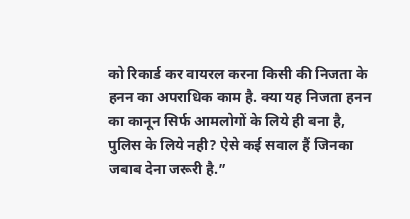को रिकार्ड कर वायरल करना किसी की निजता के हनन का अपराधिक काम है. क्या यह निजता हनन का कानून सिर्फ आमलोगों के लिये ही बना है, पुलिस के लिये नही? ऐसे कई सवाल हैं जिनका जबाब देना जरूरी है.”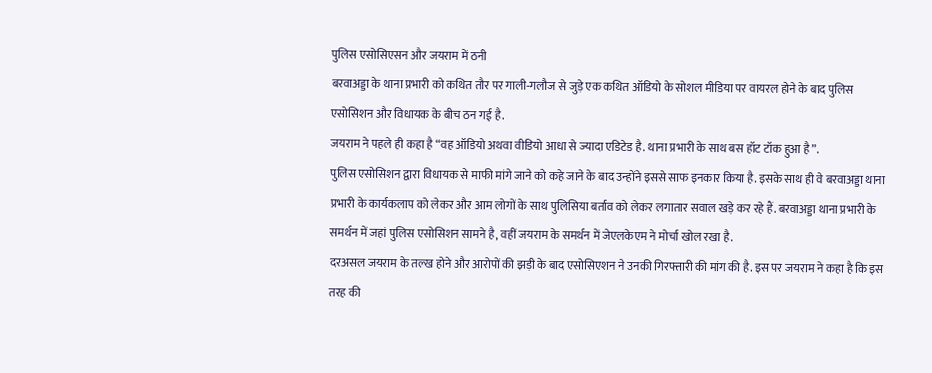पुलिस एसोसिएसन और जयराम में ठनी
बरवाअड्डा के थाना प्रभारी को कथित तौर पर गाली-गलौज से जुड़े एक कथित ऑडियो के सोशल मीडिया पर वायरल होने के बाद पुलिस एसोसिशन और विधायक के बीच ठन गई है.
जयराम ने पहले ही कहा है “वह ऑडियो अथवा वीडियो आधा से ज्यादा एडिटेड है. थाना प्रभारी के साथ बस हॉट टॉक हुआ है”.
पुलिस एसोसिशन द्वारा विधायक से माफी मांगे जाने को कहे जाने के बाद उन्होंने इससे साफ इनकार किया है. इसके साथ ही वे बरवाअड्डा थाना प्रभारी के कार्यकलाप को लेकर और आम लोगों के साथ पुलिसिया बर्ताव को लेकर लगातार सवाल खड़े कर रहे हैं. बरवाअड्डा थाना प्रभारी के समर्थन में जहां पुलिस एसोसिशन सामने है, वहीं जयराम के समर्थन में जेएलकेएम ने मोर्चा खोल रखा है.
दरअसल जयराम के तल्ख होने और आरोपों की झड़ी के बाद एसोसिएशन ने उनकी गिरफ्तारी की मांग की है. इस पर जयराम ने कहा है कि इस तरह की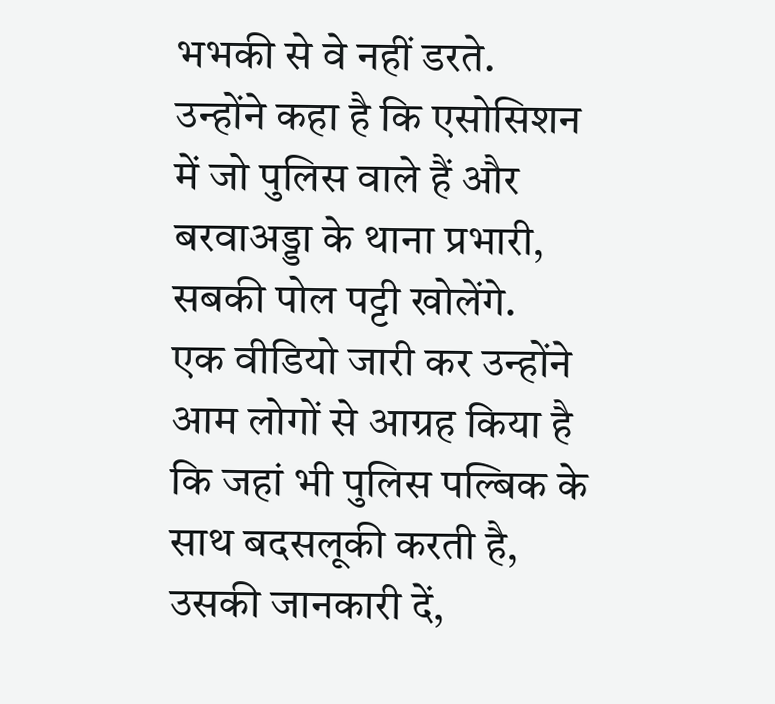भभकी से वे नहीं डरते.
उन्होंने कहा है कि एसोसिशन में जो पुलिस वाले हैं और बरवाअड्डा के थाना प्रभारी, सबकी पोल पट्टी खोलेंगे.
एक वीडियो जारी कर उन्होंने आम लोगों से आग्रह किया है कि जहां भी पुलिस पल्बिक के साथ बदसलूकी करती है, उसकी जानकारी दें,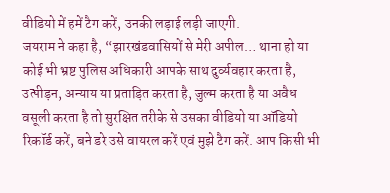वीडियो में हमें टैग करें, उनकी लड़ाई लड़ी जाएगी.
जयराम ने कहा है, “झारखंडवासियों से मेरी अपील… थाना हो या कोई भी भ्रष्ट पुलिस अधिकारी आपके साथ दुर्व्यवहार करता है, उत्पीड़न, अन्याय या प्रताड़ित करता है, जुल्म करता है या अवैध वसूली करता है तो सुरक्षित तरीके से उसका वीडियो या ऑडियो रिकॉर्ड करें, बने डरे उसे वायरल करें एवं मुझे टैग करें. आप किसी भी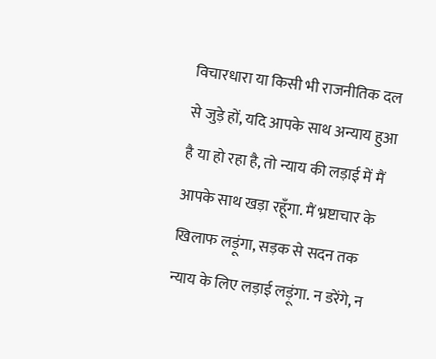विचारधारा या किसी भी राजनीतिक दल से जुड़े हों, यदि आपके साथ अन्याय हुआ है या हो रहा है, तो न्याय की लड़ाई में मैं आपके साथ खड़ा रहूँगा. मैं भ्रष्टाचार के खिलाफ लड़ूंगा, सड़क से सदन तक न्याय के लिए लड़ाई लड़ूंगा. न डरेंगे, न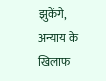झुकेंगे, अन्याय के खिलाफ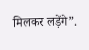मिलकर लड़ेंगे”.